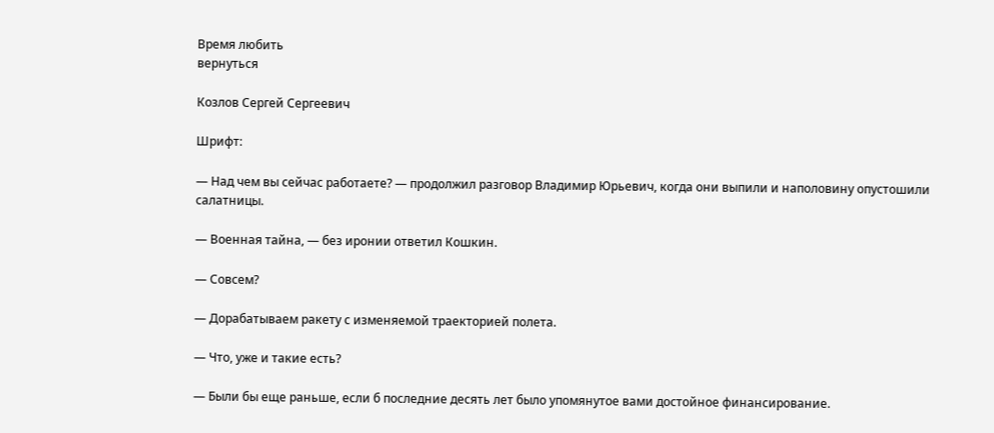Время любить
вернуться

Козлов Сергей Сергеевич

Шрифт:

— Над чем вы сейчас работаете? — продолжил разговор Владимир Юрьевич, когда они выпили и наполовину опустошили салатницы.

— Военная тайна, — без иронии ответил Кошкин.

— Совсем?

— Дорабатываем ракету с изменяемой траекторией полета.

— Что, уже и такие есть?

— Были бы еще раньше, если б последние десять лет было упомянутое вами достойное финансирование.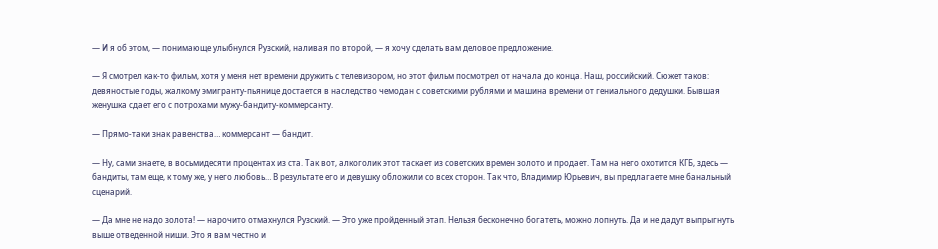— И я об этом, — понимающе улыбнулся Рузский, наливая по второй, — я хочу сделать вам деловое предложение.

— Я смотрел как-то фильм, хотя у меня нет времени дружить с телевизором, но этот фильм посмотрел от начала до конца. Наш, российский. Сюжет таков: девяностые годы, жалкому эмигранту-пьянице достается в наследство чемодан с советскими рублями и машина времени от гениального дедушки. Бывшая женушка сдает его с потрохами мужу-бандиту-коммерсанту.

— Прямо-таки знак равенства… коммерсант — бандит.

— Ну, сами знаете, в восьмидесяти процентах из ста. Так вот, алкоголик этот таскает из советских времен золото и продает. Там на него охотится КГБ, здесь — бандиты, там еще, к тому же, у него любовь… В результате его и девушку обложили со всех сторон. Так что, Владимир Юрьевич, вы предлагаете мне банальный сценарий.

— Да мне не надо золота! — нарочито отмахнулся Рузский. — Это уже пройденный этап. Нельзя бесконечно богатеть, можно лопнуть. Да и не дадут выпрыгнуть выше отведенной ниши. Это я вам честно и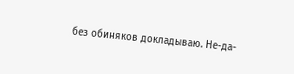без обиняков докладываю. Не-да-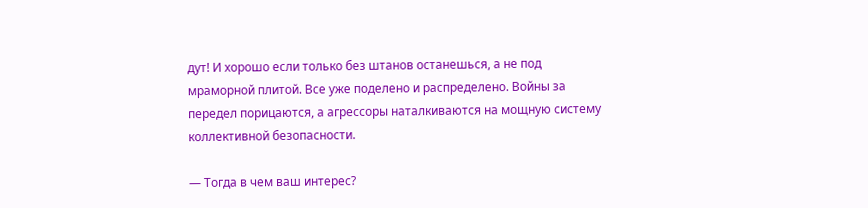дут! И хорошо если только без штанов останешься, а не под мраморной плитой. Все уже поделено и распределено. Войны за передел порицаются, а агрессоры наталкиваются на мощную систему коллективной безопасности.

— Тогда в чем ваш интерес?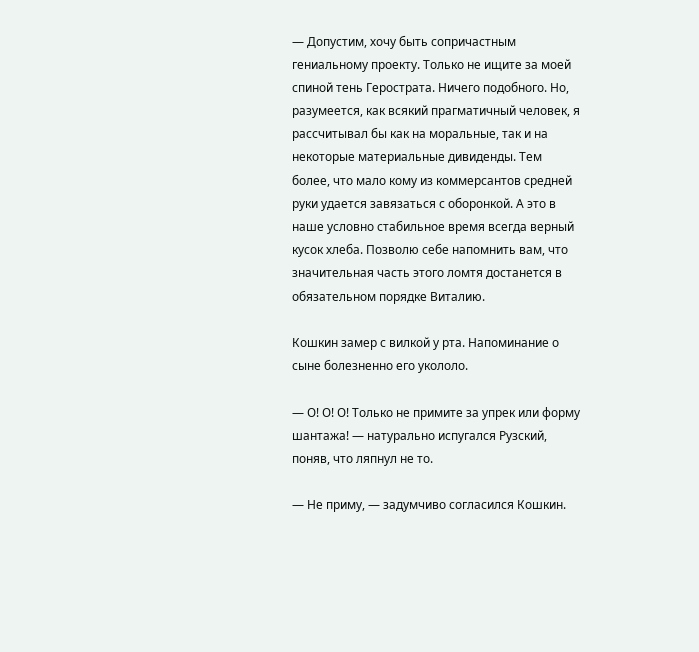— Допустим, хочу быть сопричастным гениальному проекту. Только не ищите за моей спиной тень Герострата. Ничего подобного. Но, разумеется, как всякий прагматичный человек, я рассчитывал бы как на моральные, так и на некоторые материальные дивиденды. Тем более, что мало кому из коммерсантов средней руки удается завязаться с оборонкой. А это в наше условно стабильное время всегда верный кусок хлеба. Позволю себе напомнить вам, что значительная часть этого ломтя достанется в обязательном порядке Виталию.

Кошкин замер с вилкой у рта. Напоминание о сыне болезненно его укололо.

— О! О! О! Только не примите за упрек или форму шантажа! — натурально испугался Рузский, поняв, что ляпнул не то.

— Не приму, — задумчиво согласился Кошкин.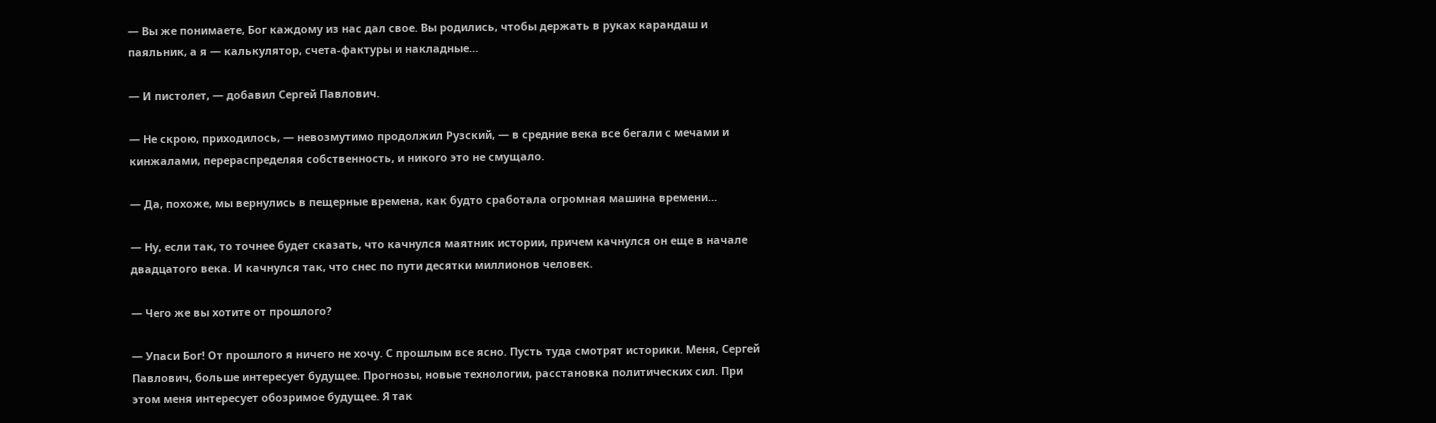— Вы же понимаете, Бог каждому из нас дал свое. Вы родились, чтобы держать в руках карандаш и паяльник, а я — калькулятор, счета-фактуры и накладные…

— И пистолет, — добавил Сергей Павлович.

— Не скрою, приходилось, — невозмутимо продолжил Рузский, — в средние века все бегали с мечами и кинжалами, перераспределяя собственность, и никого это не смущало.

— Да, похоже, мы вернулись в пещерные времена, как будто сработала огромная машина времени…

— Ну, если так, то точнее будет сказать, что качнулся маятник истории, причем качнулся он еще в начале двадцатого века. И качнулся так, что снес по пути десятки миллионов человек.

— Чего же вы хотите от прошлого?

— Упаси Бог! От прошлого я ничего не хочу. С прошлым все ясно. Пусть туда смотрят историки. Меня, Сергей Павлович, больше интересует будущее. Прогнозы, новые технологии, расстановка политических сил. При этом меня интересует обозримое будущее. Я так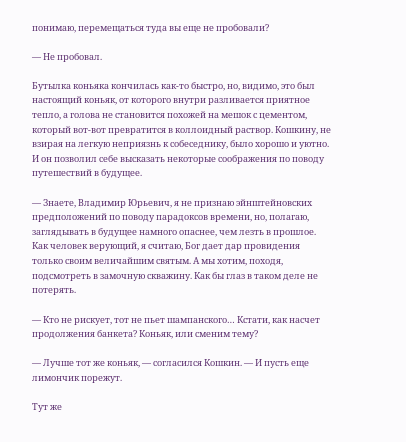понимаю, перемещаться туда вы еще не пробовали?

— Не пробовал.

Бутылка коньяка кончилась как-то быстро, но, видимо, это был настоящий коньяк, от которого внутри разливается приятное тепло, а голова не становится похожей на мешок с цементом, который вот-вот превратится в коллоидный раствор. Кошкину, не взирая на легкую неприязнь к собеседнику, было хорошо и уютно. И он позволил себе высказать некоторые соображения по поводу путешествий в будущее.

— Знаете, Владимир Юрьевич, я не признаю эйнштейновских предположений по поводу парадоксов времени, но, полагаю, заглядывать в будущее намного опаснее, чем лезть в прошлое. Как человек верующий, я считаю, Бог дает дар провидения только своим величайшим святым. А мы хотим, походя, подсмотреть в замочную скважину. Как бы глаз в таком деле не потерять.

— Кто не рискует, тот не пьет шампанского… Кстати, как насчет продолжения банкета? Коньяк, или сменим тему?

— Лучше тот же коньяк, — согласился Кошкин. — И пусть еще лимончик порежут.

Тут же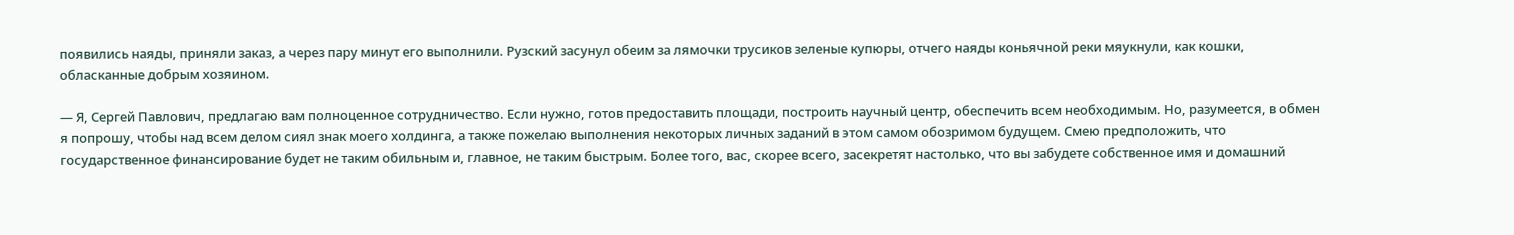появились наяды, приняли заказ, а через пару минут его выполнили. Рузский засунул обеим за лямочки трусиков зеленые купюры, отчего наяды коньячной реки мяукнули, как кошки, обласканные добрым хозяином.

— Я, Сергей Павлович, предлагаю вам полноценное сотрудничество. Если нужно, готов предоставить площади, построить научный центр, обеспечить всем необходимым. Но, разумеется, в обмен я попрошу, чтобы над всем делом сиял знак моего холдинга, а также пожелаю выполнения некоторых личных заданий в этом самом обозримом будущем. Смею предположить, что государственное финансирование будет не таким обильным и, главное, не таким быстрым. Более того, вас, скорее всего, засекретят настолько, что вы забудете собственное имя и домашний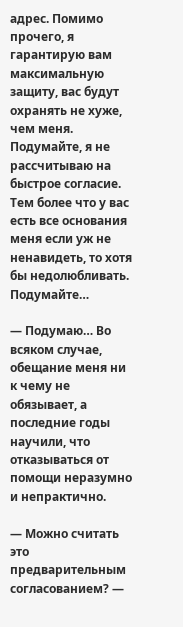адрес. Помимо прочего, я гарантирую вам максимальную защиту, вас будут охранять не хуже, чем меня. Подумайте, я не рассчитываю на быстрое согласие. Тем более что у вас есть все основания меня если уж не ненавидеть, то хотя бы недолюбливать. Подумайте…

— Подумаю… Во всяком случае, обещание меня ни к чему не обязывает, а последние годы научили, что отказываться от помощи неразумно и непрактично.

— Можно считать это предварительным согласованием? —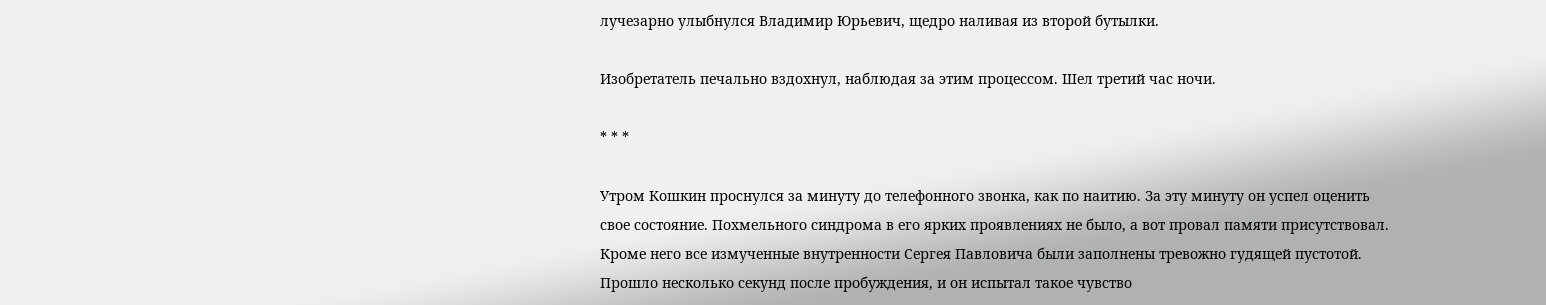лучезарно улыбнулся Владимир Юрьевич, щедро наливая из второй бутылки.

Изобретатель печально вздохнул, наблюдая за этим процессом. Шел третий час ночи.

* * *

Утром Кошкин проснулся за минуту до телефонного звонка, как по наитию. За эту минуту он успел оценить свое состояние. Похмельного синдрома в его ярких проявлениях не было, а вот провал памяти присутствовал. Кроме него все измученные внутренности Сергея Павловича были заполнены тревожно гудящей пустотой. Прошло несколько секунд после пробуждения, и он испытал такое чувство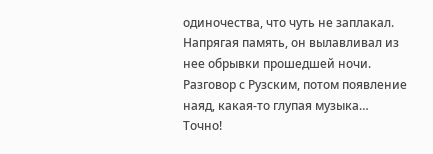одиночества, что чуть не заплакал. Напрягая память, он вылавливал из нее обрывки прошедшей ночи. Разговор с Рузским, потом появление наяд, какая-то глупая музыка… Точно!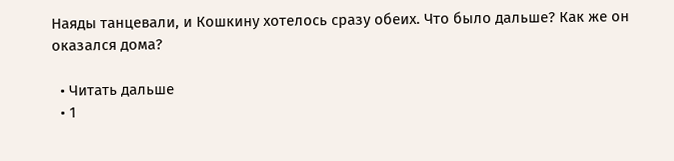Наяды танцевали, и Кошкину хотелось сразу обеих. Что было дальше? Как же он оказался дома?

  • Читать дальше
  • 1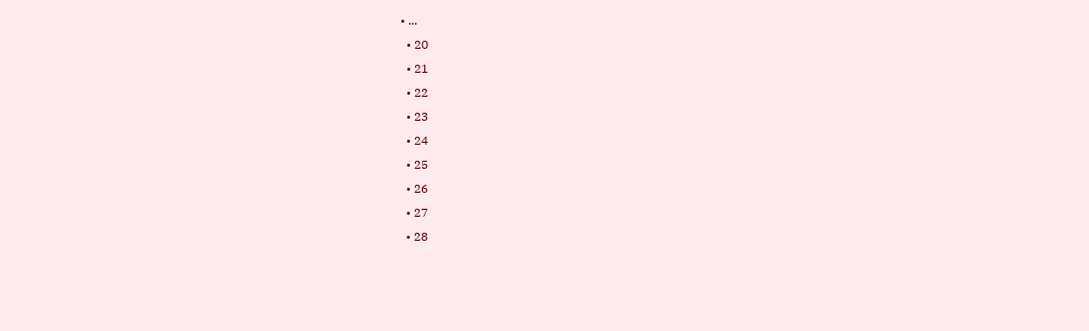• ...
  • 20
  • 21
  • 22
  • 23
  • 24
  • 25
  • 26
  • 27
  • 28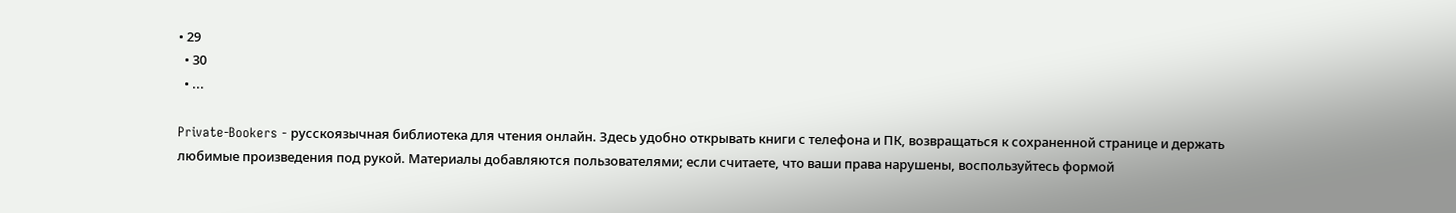• 29
  • 30
  • ...

Private-Bookers - русскоязычная библиотека для чтения онлайн. Здесь удобно открывать книги с телефона и ПК, возвращаться к сохраненной странице и держать любимые произведения под рукой. Материалы добавляются пользователями; если считаете, что ваши права нарушены, воспользуйтесь формой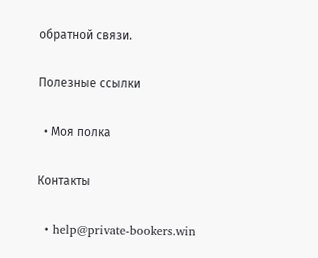обратной связи.

Полезные ссылки

  • Моя полка

Контакты

  • help@private-bookers.win